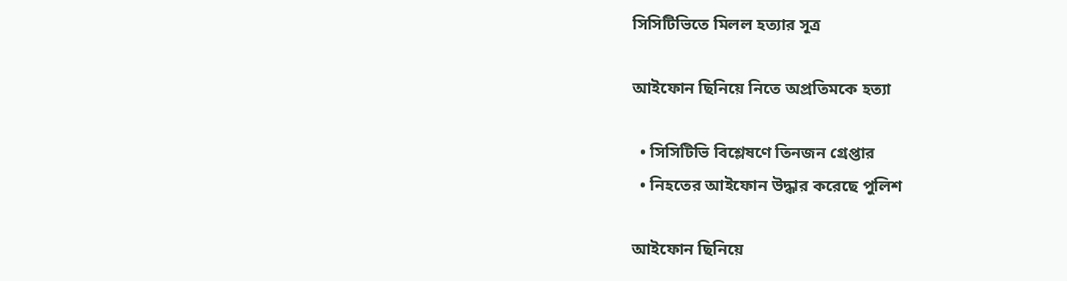সিসিটিভিতে মিলল হত্যার সূত্র

আইফোন ছিনিয়ে নিতে অপ্রতিমকে হত্যা

  • সিসিটিভি বিশ্লেষণে তিনজন গ্রেপ্তার
  • নিহতের আইফোন উদ্ধার করেছে পুলিশ

আইফোন ছিনিয়ে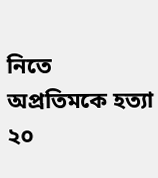নিতে অপ্রতিমকে হত্যা
২০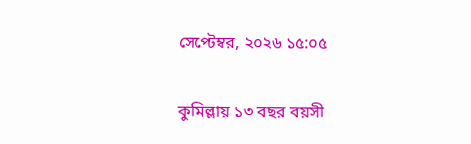সেপ্টেম্বর, ২০২৬ ১৫:০৫

কুমিল্লায় ১৩ বছর বয়সী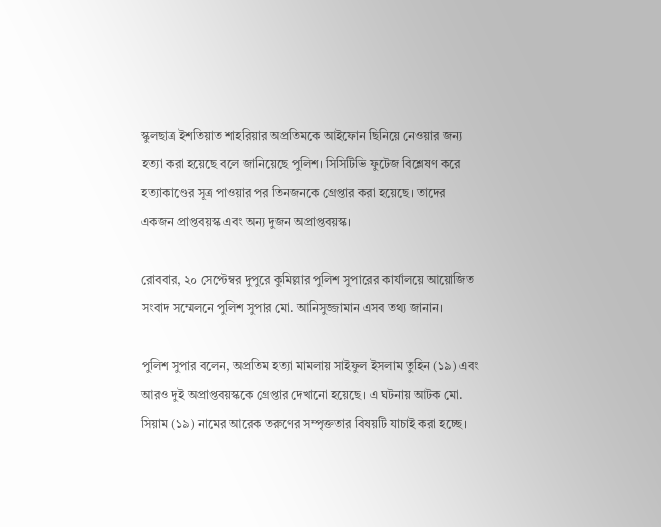স্কুলছাত্র ইশতিয়াত শাহরিয়ার অপ্রতিমকে আইফোন ছিনিয়ে নেওয়ার জন্য হত্যা করা হয়েছে বলে জানিয়েছে পুলিশ। সিসিটিভি ফুটেজ বিশ্লেষণ করে হত্যাকাণ্ডের সূত্র পাওয়ার পর তিনজনকে গ্রেপ্তার করা হয়েছে। তাদের একজন প্রাপ্তবয়স্ক এবং অন্য দুজন অপ্রাপ্তবয়স্ক।

রোববার, ২০ সেপ্টেম্বর দুপুরে কুমিল্লার পুলিশ সুপারের কার্যালয়ে আয়োজিত সংবাদ সম্মেলনে পুলিশ সুপার মো. আনিসুজ্জামান এসব তথ্য জানান।

পুলিশ সুপার বলেন, অপ্রতিম হত্যা মামলায় সাইফুল ইসলাম তুহিন (১৯) এবং আরও দুই অপ্রাপ্তবয়স্ককে গ্রেপ্তার দেখানো হয়েছে। এ ঘটনায় আটক মো. সিয়াম (১৯) নামের আরেক তরুণের সম্পৃক্ততার বিষয়টি যাচাই করা হচ্ছে।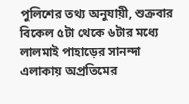পুলিশের তথ্য অনুযায়ী, শুক্রবার বিকেল ৫টা থেকে ৬টার মধ্যে লালমাই পাহাড়ের সানন্দা এলাকায় অপ্রতিমের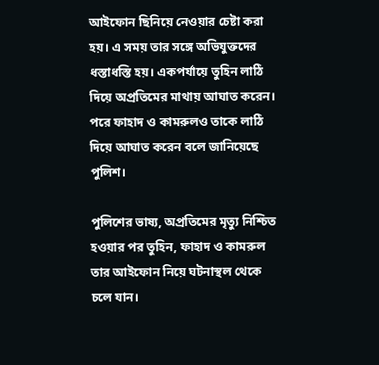আইফোন ছিনিয়ে নেওয়ার চেষ্টা করা হয়। এ সময় তার সঙ্গে অভিযুক্তদের ধস্তাধস্তি হয়। একপর্যায়ে তুহিন লাঠি দিয়ে অপ্রতিমের মাথায় আঘাত করেন। পরে ফাহাদ ও কামরুলও তাকে লাঠি দিয়ে আঘাত করেন বলে জানিয়েছে পুলিশ।

পুলিশের ভাষ্য, অপ্রতিমের মৃত্যু নিশ্চিত হওয়ার পর তুহিন, ফাহাদ ও কামরুল তার আইফোন নিয়ে ঘটনাস্থল থেকে চলে যান।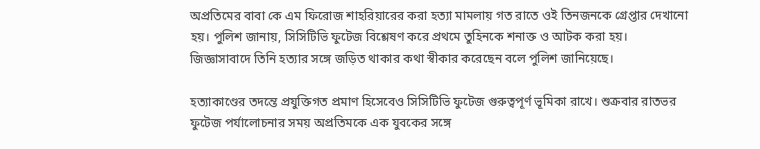অপ্রতিমের বাবা কে এম ফিরোজ শাহরিয়ারের করা হত্যা মামলায় গত রাতে ওই তিনজনকে গ্রেপ্তার দেখানো হয়। পুলিশ জানায়, সিসিটিভি ফুটেজ বিশ্লেষণ করে প্রথমে তুহিনকে শনাক্ত ও আটক করা হয়। জিজ্ঞাসাবাদে তিনি হত্যার সঙ্গে জড়িত থাকার কথা স্বীকার করেছেন বলে পুলিশ জানিয়েছে।

হত্যাকাণ্ডের তদন্তে প্রযুক্তিগত প্রমাণ হিসেবেও সিসিটিভি ফুটেজ গুরুত্বপূর্ণ ভূমিকা রাখে। শুক্রবার রাতভর ফুটেজ পর্যালোচনার সময় অপ্রতিমকে এক যুবকের সঙ্গে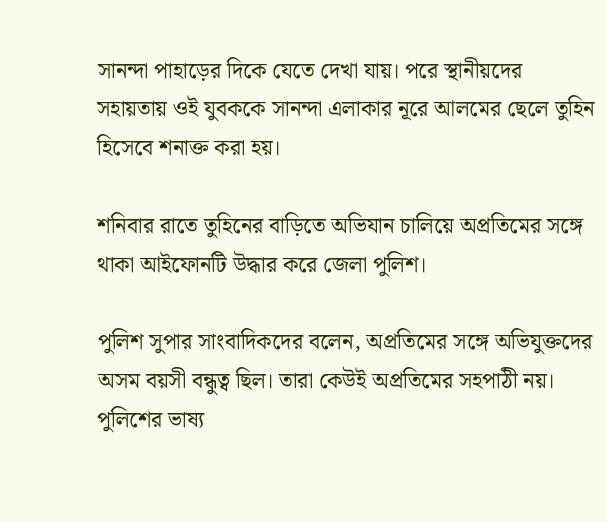সানন্দা পাহাড়ের দিকে যেতে দেখা যায়। পরে স্থানীয়দের সহায়তায় ওই যুবককে সানন্দা এলাকার নূরে আলমের ছেলে তুহিন হিসেবে শনাক্ত করা হয়।

শনিবার রাতে তুহিনের বাড়িতে অভিযান চালিয়ে অপ্রতিমের সঙ্গে থাকা আইফোনটি উদ্ধার করে জেলা পুলিশ।

পুলিশ সুপার সাংবাদিকদের বলেন, অপ্রতিমের সঙ্গে অভিযুক্তদের অসম বয়সী বন্ধুত্ব ছিল। তারা কেউই অপ্রতিমের সহপাঠী নয়। পুলিশের ভাষ্য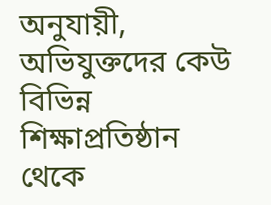অনুযায়ী, অভিযুক্তদের কেউ বিভিন্ন শিক্ষাপ্রতিষ্ঠান থেকে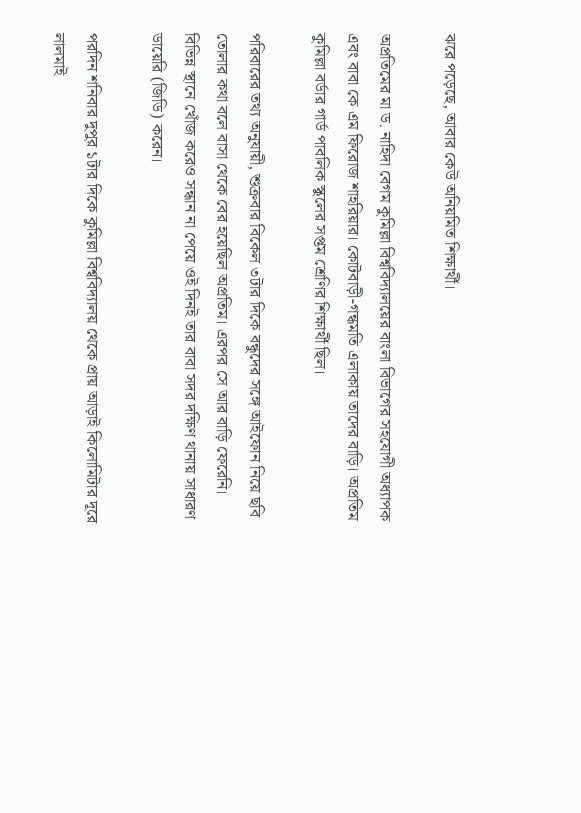ঝরে পড়েছে, আবার কেউ অনিয়মিত শিক্ষার্থী।

অপ্রতিমের মা ড. নাহিদা বেগম কুমিল্লা বিশ্ববিদ্যালয়ের বাংলা বিভাগের সহযোগী অধ্যাপক এবং বাবা কে এম ফিরোজ শাহরিয়ার। কোটবাড়ী-গন্ধমতি এলাকায় তাদের বাড়ি। অপ্রতিম কুমিল্লা বর্ডার গার্ড পাবলিক স্কুলের সপ্তম শ্রেণির শিক্ষার্থী ছিল।

পরিবারের তথ্য অনুযায়ী, শুক্রবার বিকেল ৩টার দিকে বন্ধুদের সঙ্গে আইফোন নিয়ে ছবি তোলার কথা বলে বাসা থেকে বের হয়েছিল অপ্রতিম। এরপর সে আর বাড়ি ফেরেনি। বিভিন্ন স্থানে খোঁজ করেও সন্ধান না পেয়ে ওই দিনই তার বাবা সদর দক্ষিণ থানায় সাধারণ ডায়েরি (জিডি) করেন।

পরদিন শনিবার দুপুর ১টার দিকে কুমিল্লা বিশ্ববিদ্যালয় থেকে প্রায় আড়াই কিলোমিটার দূরে লালমাই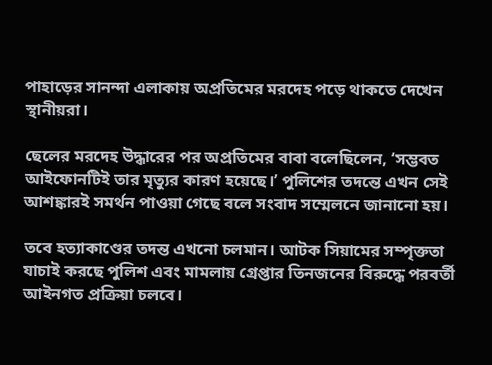পাহাড়ের সানন্দা এলাকায় অপ্রতিমের মরদেহ পড়ে থাকতে দেখেন স্থানীয়রা।

ছেলের মরদেহ উদ্ধারের পর অপ্রতিমের বাবা বলেছিলেন, ‘সম্ভবত আইফোনটিই তার মৃত্যুর কারণ হয়েছে।’ পুলিশের তদন্তে এখন সেই আশঙ্কারই সমর্থন পাওয়া গেছে বলে সংবাদ সম্মেলনে জানানো হয়।

তবে হত্যাকাণ্ডের তদন্ত এখনো চলমান। আটক সিয়ামের সম্পৃক্ততা যাচাই করছে পুলিশ এবং মামলায় গ্রেপ্তার তিনজনের বিরুদ্ধে পরবর্তী আইনগত প্রক্রিয়া চলবে।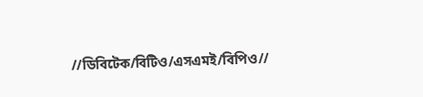//ডিবিটেক/বিটিও/এসএমই/বিপিও//